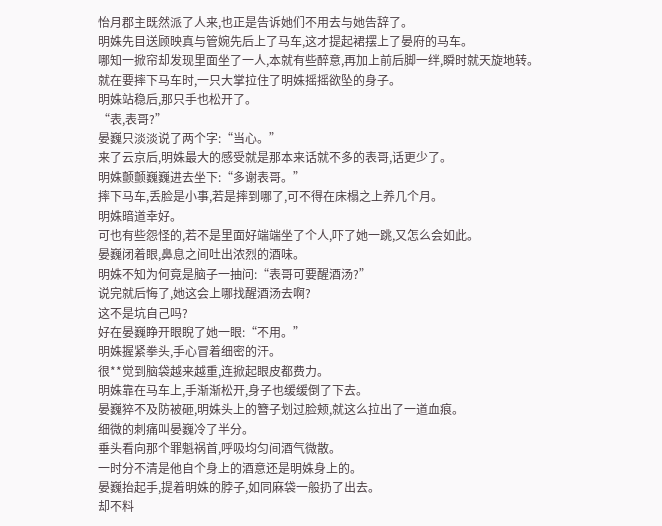怡月郡主既然派了人来,也正是告诉她们不用去与她告辞了。
明姝先目送顾映真与管婉先后上了马车,这才提起裙摆上了晏府的马车。
哪知一掀帘却发现里面坐了一人,本就有些醉意,再加上前后脚一绊,瞬时就天旋地转。
就在要摔下马车时,一只大掌拉住了明姝摇摇欲坠的身子。
明姝站稳后,那只手也松开了。
“表,表哥?”
晏巍只淡淡说了两个字:“当心。”
来了云京后,明姝最大的感受就是那本来话就不多的表哥,话更少了。
明姝颤颤巍巍进去坐下:“多谢表哥。”
摔下马车,丢脸是小事,若是摔到哪了,可不得在床榻之上养几个月。
明姝暗道幸好。
可也有些怨怪的,若不是里面好端端坐了个人,吓了她一跳,又怎么会如此。
晏巍闭着眼,鼻息之间吐出浓烈的酒味。
明姝不知为何竟是脑子一抽问:“表哥可要醒酒汤?”
说完就后悔了,她这会上哪找醒酒汤去啊?
这不是坑自己吗?
好在晏巍睁开眼睨了她一眼:“不用。”
明姝握紧拳头,手心冒着细密的汗。
很**觉到脑袋越来越重,连掀起眼皮都费力。
明姝靠在马车上,手渐渐松开,身子也缓缓倒了下去。
晏巍猝不及防被砸,明姝头上的簪子划过脸颊,就这么拉出了一道血痕。
细微的刺痛叫晏巍冷了半分。
垂头看向那个罪魁祸首,呼吸均匀间酒气微散。
一时分不清是他自个身上的酒意还是明姝身上的。
晏巍抬起手,提着明姝的脖子,如同麻袋一般扔了出去。
却不料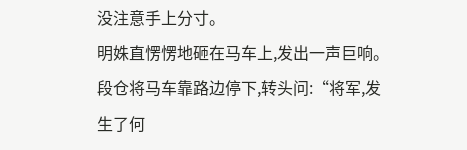没注意手上分寸。
明姝直愣愣地砸在马车上,发出一声巨响。
段仓将马车靠路边停下,转头问:“将军,发生了何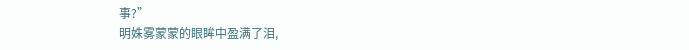事?”
明姝雾蒙蒙的眼眸中盈满了泪,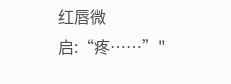红唇微启:“疼……”"